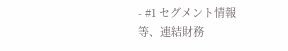- #1 セグメント情報等、連結財務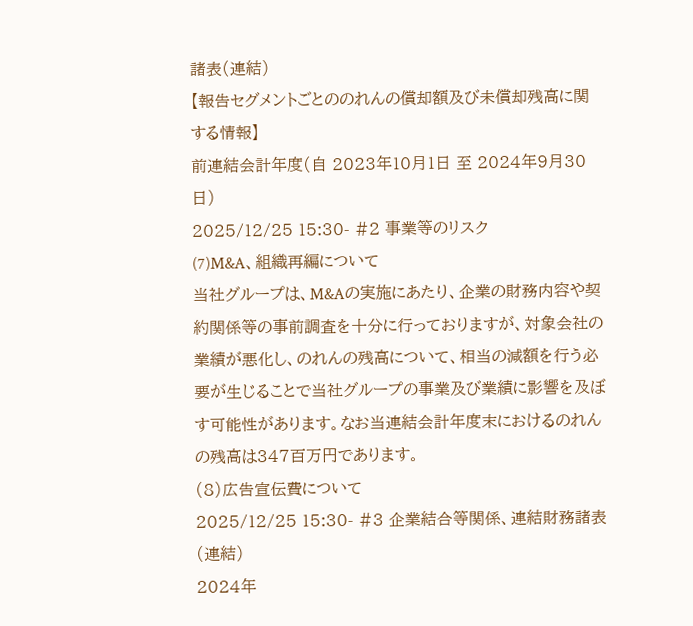諸表(連結)
【報告セグメントごとののれんの償却額及び未償却残高に関する情報】
前連結会計年度(自 2023年10月1日 至 2024年9月30日)
2025/12/25 15:30- #2 事業等のリスク
(7)M&A、組織再編について
当社グループは、M&Aの実施にあたり、企業の財務内容や契約関係等の事前調査を十分に行っておりますが、対象会社の業績が悪化し、のれんの残高について、相当の減額を行う必要が生じることで当社グループの事業及び業績に影響を及ぼす可能性があります。なお当連結会計年度末におけるのれんの残高は347百万円であります。
(8)広告宣伝費について
2025/12/25 15:30- #3 企業結合等関係、連結財務諸表(連結)
2024年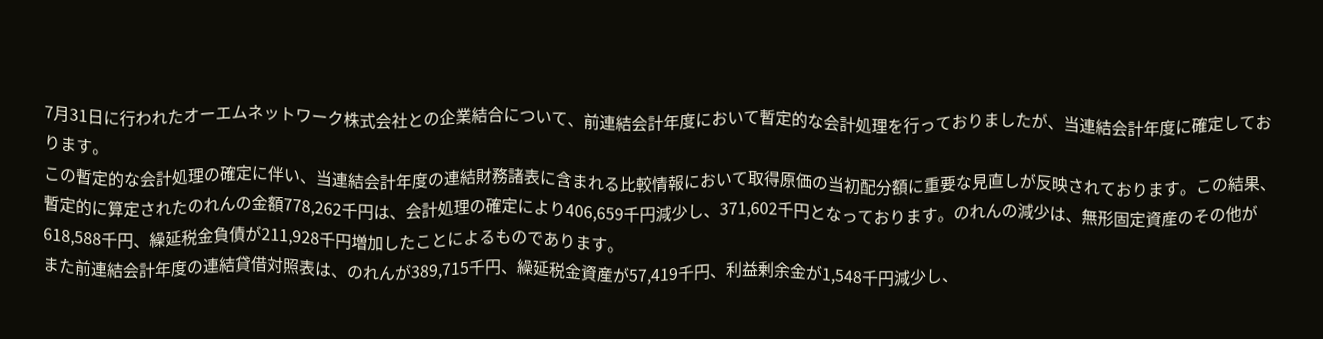7月31日に行われたオーエムネットワーク株式会社との企業結合について、前連結会計年度において暫定的な会計処理を行っておりましたが、当連結会計年度に確定しております。
この暫定的な会計処理の確定に伴い、当連結会計年度の連結財務諸表に含まれる比較情報において取得原価の当初配分額に重要な見直しが反映されております。この結果、暫定的に算定されたのれんの金額778,262千円は、会計処理の確定により406,659千円減少し、371,602千円となっております。のれんの減少は、無形固定資産のその他が618,588千円、繰延税金負債が211,928千円増加したことによるものであります。
また前連結会計年度の連結貸借対照表は、のれんが389,715千円、繰延税金資産が57,419千円、利益剰余金が1,548千円減少し、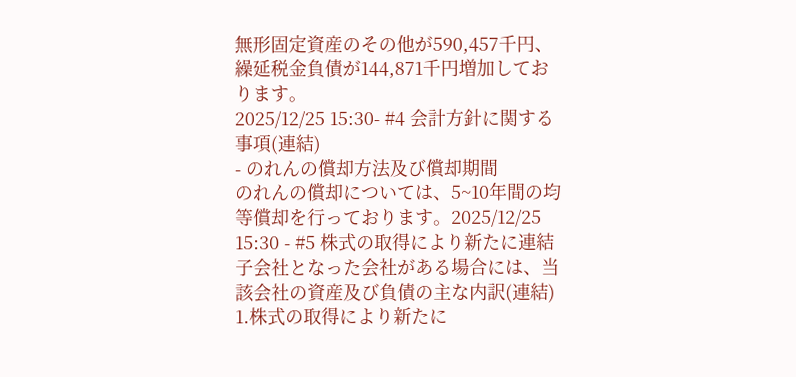無形固定資産のその他が590,457千円、繰延税金負債が144,871千円増加しております。
2025/12/25 15:30- #4 会計方針に関する事項(連結)
- のれんの償却方法及び償却期間
のれんの償却については、5~10年間の均等償却を行っております。2025/12/25 15:30 - #5 株式の取得により新たに連結子会社となった会社がある場合には、当該会社の資産及び負債の主な内訳(連結)
1.株式の取得により新たに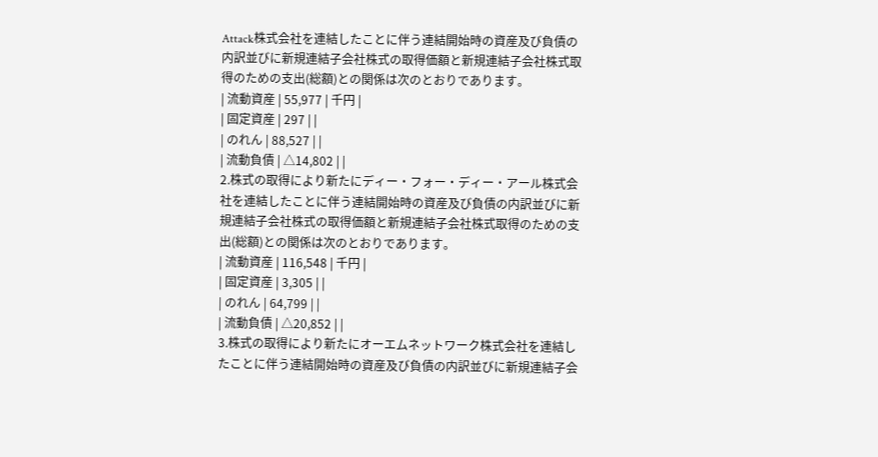Attack株式会社を連結したことに伴う連結開始時の資産及び負債の内訳並びに新規連結子会社株式の取得価額と新規連結子会社株式取得のための支出(総額)との関係は次のとおりであります。
| 流動資産 | 55,977 | 千円 |
| 固定資産 | 297 | |
| のれん | 88,527 | |
| 流動負債 | △14,802 | |
2.株式の取得により新たにディー・フォー・ディー・アール株式会社を連結したことに伴う連結開始時の資産及び負債の内訳並びに新規連結子会社株式の取得価額と新規連結子会社株式取得のための支出(総額)との関係は次のとおりであります。
| 流動資産 | 116,548 | 千円 |
| 固定資産 | 3,305 | |
| のれん | 64,799 | |
| 流動負債 | △20,852 | |
3.株式の取得により新たにオーエムネットワーク株式会社を連結したことに伴う連結開始時の資産及び負債の内訳並びに新規連結子会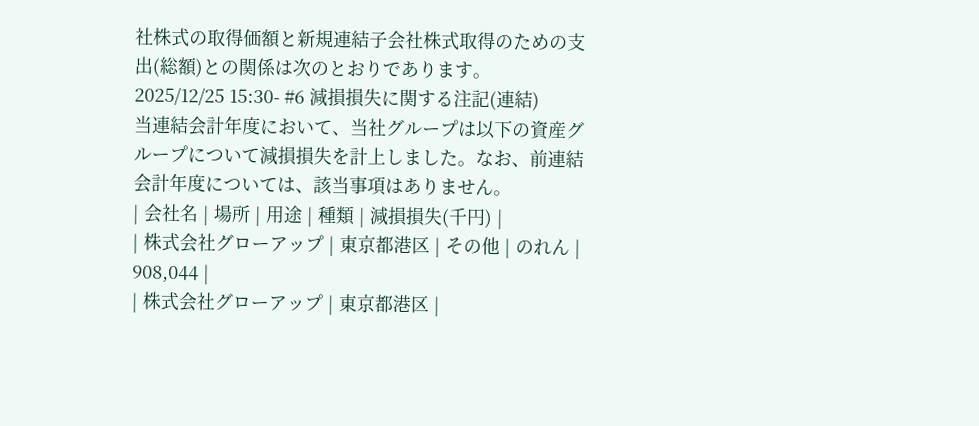社株式の取得価額と新規連結子会社株式取得のための支出(総額)との関係は次のとおりであります。
2025/12/25 15:30- #6 減損損失に関する注記(連結)
当連結会計年度において、当社グループは以下の資産グループについて減損損失を計上しました。なお、前連結会計年度については、該当事項はありません。
| 会社名 | 場所 | 用途 | 種類 | 減損損失(千円) |
| 株式会社グローアップ | 東京都港区 | その他 | のれん | 908,044 |
| 株式会社グローアップ | 東京都港区 |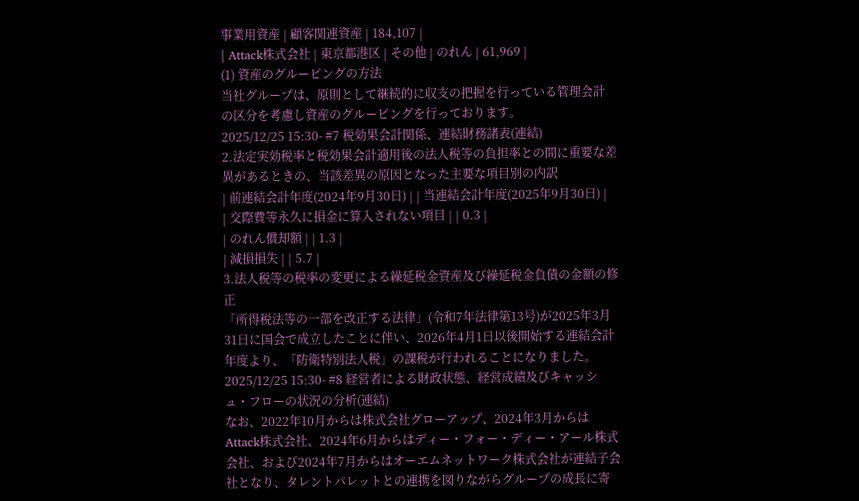事業用資産 | 顧客関連資産 | 184,107 |
| Attack株式会社 | 東京都港区 | その他 | のれん | 61,969 |
(1) 資産のグルーピングの方法
当社グループは、原則として継続的に収支の把握を行っている管理会計の区分を考慮し資産のグルーピングを行っております。
2025/12/25 15:30- #7 税効果会計関係、連結財務諸表(連結)
2.法定実効税率と税効果会計適用後の法人税等の負担率との間に重要な差異があるときの、当該差異の原因となった主要な項目別の内訳
| 前連結会計年度(2024年9月30日) | | 当連結会計年度(2025年9月30日) |
| 交際費等永久に損金に算入されない項目 | | 0.3 |
| のれん償却額 | | 1.3 |
| 減損損失 | | 5.7 |
3.法人税等の税率の変更による繰延税金資産及び繰延税金負債の金額の修正
「所得税法等の一部を改正する法律」(令和7年法律第13号)が2025年3月31日に国会で成立したことに伴い、2026年4月1日以後開始する連結会計年度より、「防衛特別法人税」の課税が行われることになりました。
2025/12/25 15:30- #8 経営者による財政状態、経営成績及びキャッシュ・フローの状況の分析(連結)
なお、2022年10月からは株式会社グローアップ、2024年3月からはAttack株式会社、2024年6月からはディー・フォー・ディー・アール株式会社、および2024年7月からはオーエムネットワーク株式会社が連結子会社となり、タレントパレットとの連携を図りながらグループの成長に寄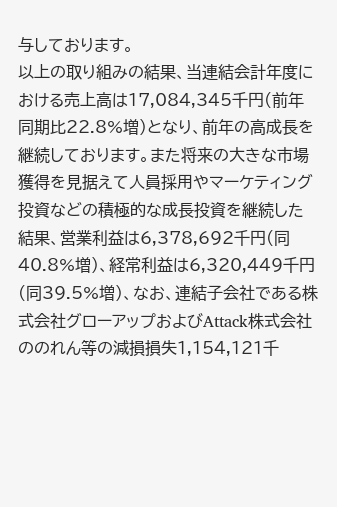与しております。
以上の取り組みの結果、当連結会計年度における売上高は17,084,345千円(前年同期比22.8%増)となり、前年の高成長を継続しております。また将来の大きな市場獲得を見据えて人員採用やマーケティング投資などの積極的な成長投資を継続した結果、営業利益は6,378,692千円(同40.8%増)、経常利益は6,320,449千円(同39.5%増)、なお、連結子会社である株式会社グローアップおよびAttack株式会社ののれん等の減損損失1,154,121千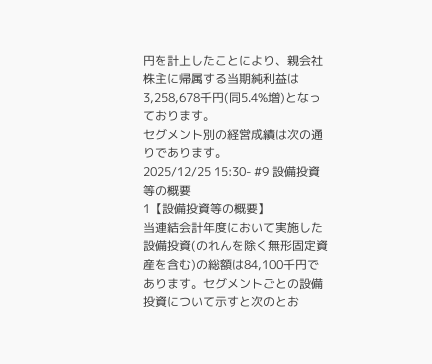円を計上したことにより、親会社株主に帰属する当期純利益は3,258,678千円(同5.4%増)となっております。
セグメント別の経営成績は次の通りであります。
2025/12/25 15:30- #9 設備投資等の概要
1【設備投資等の概要】
当連結会計年度において実施した設備投資(のれんを除く無形固定資産を含む)の総額は84,100千円であります。セグメントごとの設備投資について示すと次のとお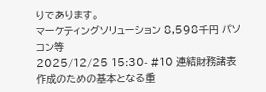りであります。
マーケティングソリューション 8,598千円 パソコン等
2025/12/25 15:30- #10 連結財務諸表作成のための基本となる重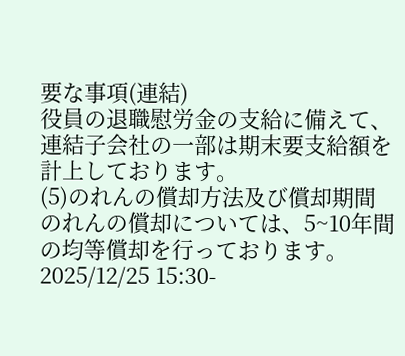要な事項(連結)
役員の退職慰労金の支給に備えて、連結子会社の一部は期末要支給額を計上しております。
(5)のれんの償却方法及び償却期間
のれんの償却については、5~10年間の均等償却を行っております。
2025/12/25 15:30-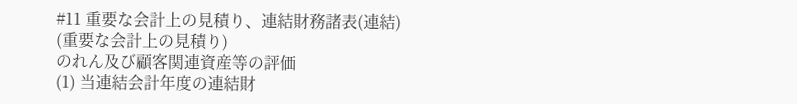#11 重要な会計上の見積り、連結財務諸表(連結)
(重要な会計上の見積り)
のれん及び顧客関連資産等の評価
(1) 当連結会計年度の連結財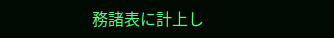務諸表に計上し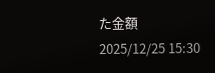た金額
2025/12/25 15:30